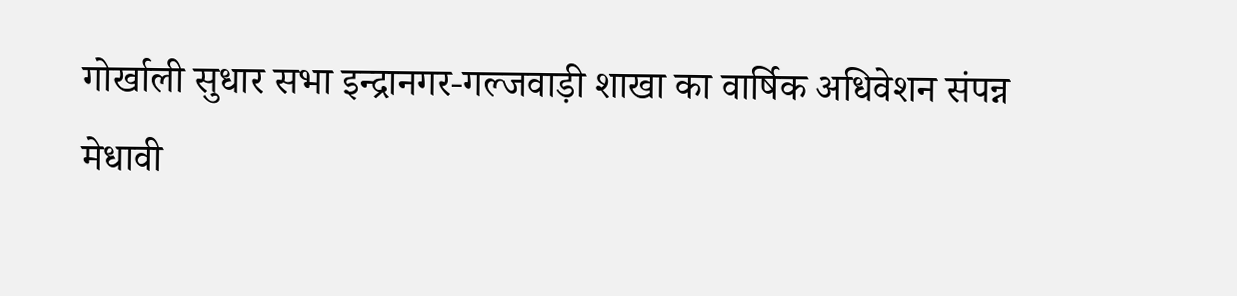गोर्खाली सुधार सभा इन्द्रानगर-गल्जवाड़ी शाखा का वार्षिक अधिवेशन संपन्न
मेधावी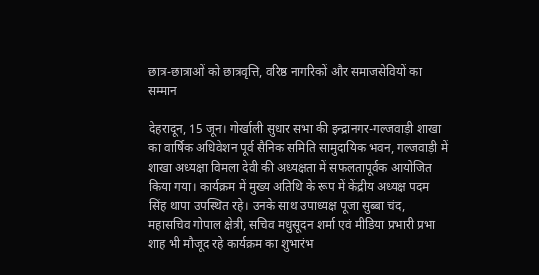छात्र-छात्राओं को छात्रवृत्ति, वरिष्ठ नागरिकों और समाजसेवियों का सम्मान

देहरादून, 15 जून। गोर्खाली सुधार सभा की इन्द्रानगर-गल्जवाड़ी शाखा का वार्षिक अधिवेशन पूर्व सैनिक समिति सामुदायिक भवन, गल्जवाड़ी में शाखा अध्यक्षा विमला देवी की अध्यक्षता में सफलतापूर्वक आयोजित किया गया। कार्यक्रम में मुख्य अतिथि के रूप में केंद्रीय अध्यक्ष पदम सिंह थापा उपस्थित रहे। उनके साथ उपाध्यक्ष पूजा सुब्बा चंद, महासचिव गोपाल क्षेत्री, सचिव मधुसूदन शर्मा एवं मीडिया प्रभारी प्रभा शाह भी मौजूद रहे कार्यक्रम का शुभारंभ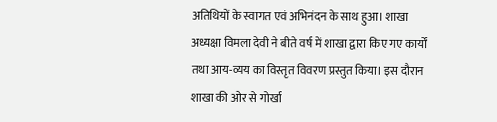अतिथियों के स्वागत एवं अभिनंदन के साथ हुआ। शाखा अध्यक्षा विमला देवी ने बीते वर्ष में शाखा द्वारा किए गए कार्यों तथा आय-व्यय का विस्तृत विवरण प्रस्तुत किया। इस दौरान शाखा की ओर से गोर्खा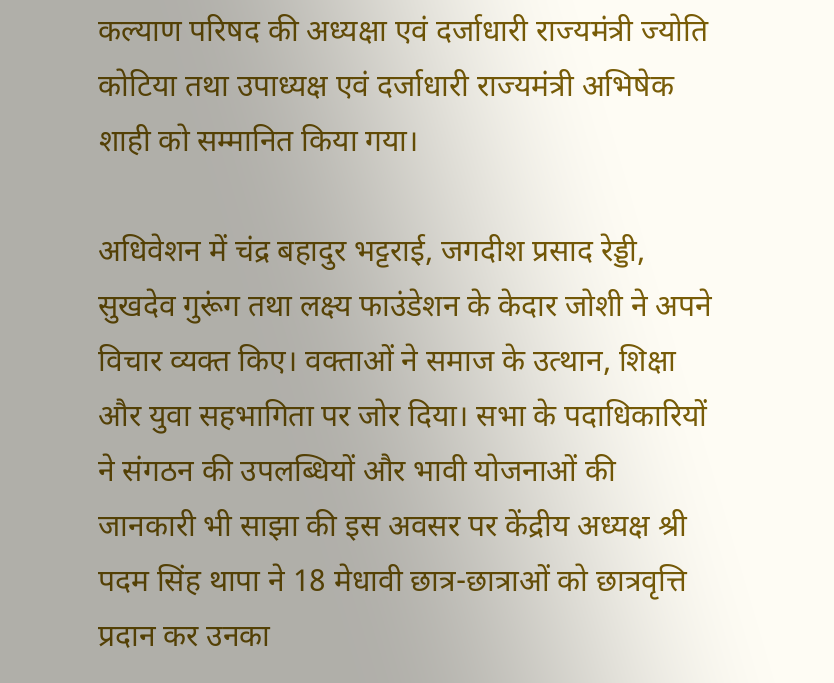कल्याण परिषद की अध्यक्षा एवं दर्जाधारी राज्यमंत्री ज्योति कोटिया तथा उपाध्यक्ष एवं दर्जाधारी राज्यमंत्री अभिषेक शाही को सम्मानित किया गया।

अधिवेशन में चंद्र बहादुर भट्टराई, जगदीश प्रसाद रेड्डी, सुखदेव गुरूंग तथा लक्ष्य फाउंडेशन के केदार जोशी ने अपने विचार व्यक्त किए। वक्ताओं ने समाज के उत्थान, शिक्षा और युवा सहभागिता पर जोर दिया। सभा के पदाधिकारियों ने संगठन की उपलब्धियों और भावी योजनाओं की जानकारी भी साझा की इस अवसर पर केंद्रीय अध्यक्ष श्री पदम सिंह थापा ने 18 मेधावी छात्र-छात्राओं को छात्रवृत्ति प्रदान कर उनका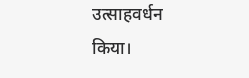उत्साहवर्धन किया।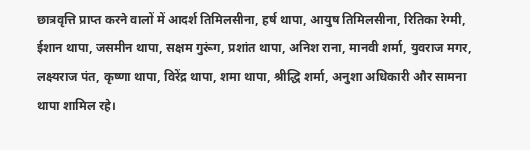छात्रवृत्ति प्राप्त करने वालों में आदर्श तिमिलसीना, हर्ष थापा, आयुष तिमिलसीना, रितिका रेग्मी, ईशान थापा, जसमीन थापा, सक्षम गुरूंग, प्रशांत थापा, अनिश राना, मानवी शर्मा, युवराज मगर, लक्ष्यराज पंत, कृष्णा थापा, विरेंद्र थापा, शमा थापा, श्रीद्धि शर्मा, अनुशा अधिकारी और सामना थापा शामिल रहे।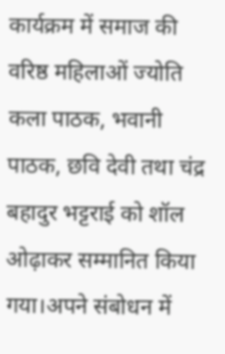कार्यक्रम में समाज की वरिष्ठ महिलाओं ज्योति कला पाठक, भवानी पाठक, छवि देवी तथा चंद्र बहादुर भट्टराई को शॉल ओढ़ाकर सम्मानित किया गया।अपने संबोधन में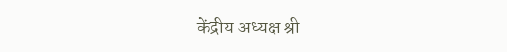केंद्रीय अध्यक्ष श्री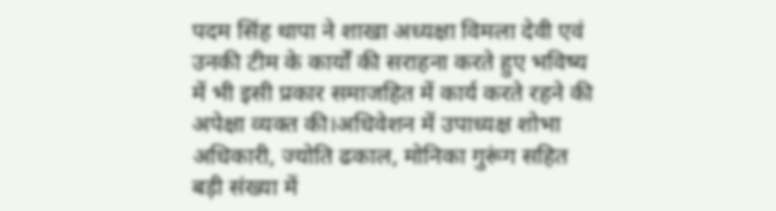पदम सिंह थापा ने शाखा अध्यक्षा विमला देवी एवं उनकी टीम के कार्यों की सराहना करते हुए भविष्य में भी इसी प्रकार समाजहित में कार्य करते रहने की अपेक्षा व्यक्त की।अधिवेशन में उपाध्यक्ष शोभा अधिकारी, ज्योति ढकाल, मोनिका गुरूंग सहित बड़ी संख्या में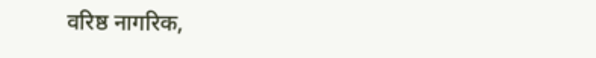वरिष्ठ नागरिक,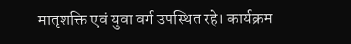मातृशक्ति एवं युवा वर्ग उपस्थित रहे। कार्यक्रम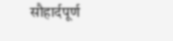सौहार्दपूर्ण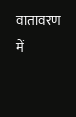वातावरण में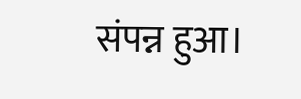संपन्न हुआ।